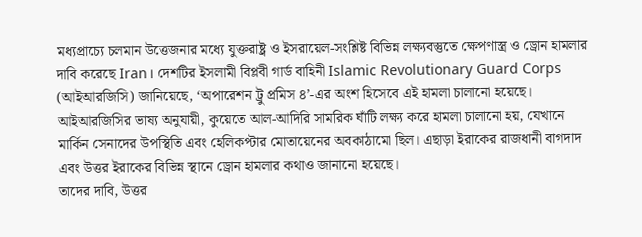মধ্যপ্রাচ্যে চলমান উত্তেজনার মধ্যে যুক্তরাষ্ট্র ও ইসরায়েল-সংশ্লিষ্ট বিভিন্ন লক্ষ্যবস্তুতে ক্ষেপণাস্ত্র ও ড্রোন হামলার দাবি করেছে Iran। দেশটির ইসলামী বিপ্লবী গার্ড বাহিনী Islamic Revolutionary Guard Corps (আইআরজিসি) জানিয়েছে, ‘অপারেশন ট্রু প্রমিস ৪’-এর অংশ হিসেবে এই হামলা চালানো হয়েছে।
আইআরজিসির ভাষ্য অনুযায়ী, কুয়েতে আল-আদিরি সামরিক ঘাঁটি লক্ষ্য করে হামলা চালানো হয়, যেখানে মার্কিন সেনাদের উপস্থিতি এবং হেলিকপ্টার মোতায়েনের অবকাঠামো ছিল। এছাড়া ইরাকের রাজধানী বাগদাদ এবং উত্তর ইরাকের বিভিন্ন স্থানে ড্রোন হামলার কথাও জানানো হয়েছে।
তাদের দাবি, উত্তর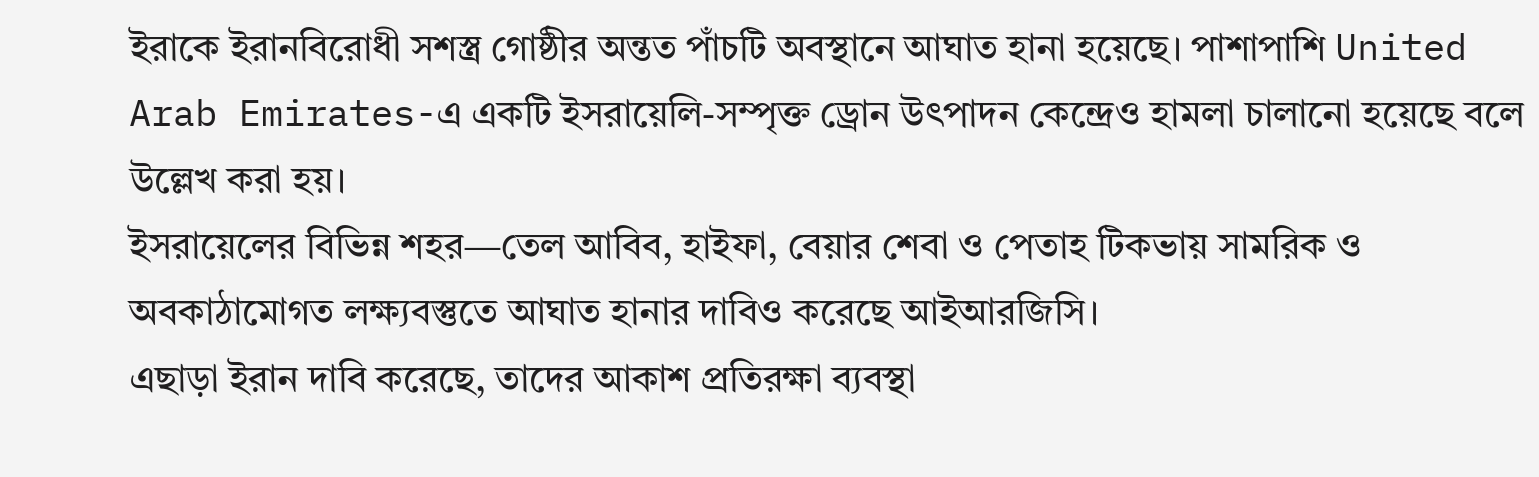ইরাকে ইরানবিরোধী সশস্ত্র গোষ্ঠীর অন্তত পাঁচটি অবস্থানে আঘাত হানা হয়েছে। পাশাপাশি United Arab Emirates-এ একটি ইসরায়েলি-সম্পৃক্ত ড্রোন উৎপাদন কেন্দ্রেও হামলা চালানো হয়েছে বলে উল্লেখ করা হয়।
ইসরায়েলের বিভিন্ন শহর—তেল আবিব, হাইফা, বেয়ার শেবা ও পেতাহ টিকভায় সামরিক ও অবকাঠামোগত লক্ষ্যবস্তুতে আঘাত হানার দাবিও করেছে আইআরজিসি।
এছাড়া ইরান দাবি করেছে, তাদের আকাশ প্রতিরক্ষা ব্যবস্থা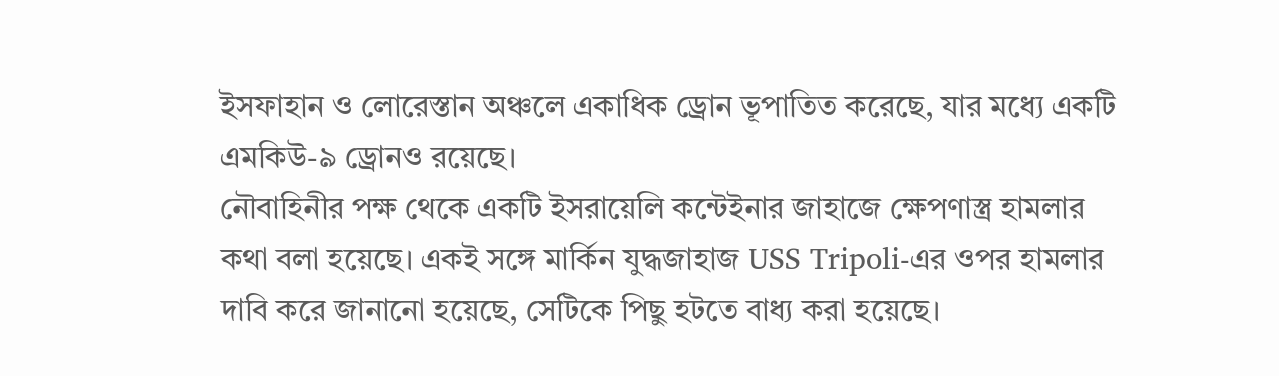ইসফাহান ও লোরেস্তান অঞ্চলে একাধিক ড্রোন ভূপাতিত করেছে, যার মধ্যে একটি এমকিউ-৯ ড্রোনও রয়েছে।
নৌবাহিনীর পক্ষ থেকে একটি ইসরায়েলি কন্টেইনার জাহাজে ক্ষেপণাস্ত্র হামলার কথা বলা হয়েছে। একই সঙ্গে মার্কিন যুদ্ধজাহাজ USS Tripoli-এর ওপর হামলার দাবি করে জানানো হয়েছে, সেটিকে পিছু হটতে বাধ্য করা হয়েছে।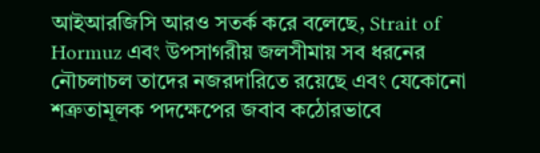আইআরজিসি আরও সতর্ক করে বলেছে, Strait of Hormuz এবং উপসাগরীয় জলসীমায় সব ধরনের নৌচলাচল তাদের নজরদারিতে রয়েছে এবং যেকোনো শত্রুতামূলক পদক্ষেপের জবাব কঠোরভাবে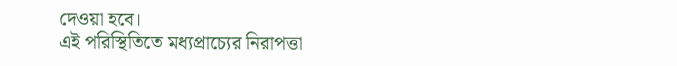দেওয়া হবে।
এই পরিস্থিতিতে মধ্যপ্রাচ্যের নিরাপত্তা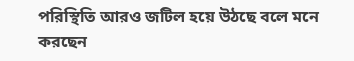পরিস্থিতি আরও জটিল হয়ে উঠছে বলে মনে করছেন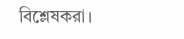বিশ্লেষকরা।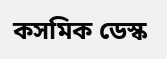কসমিক ডেস্ক